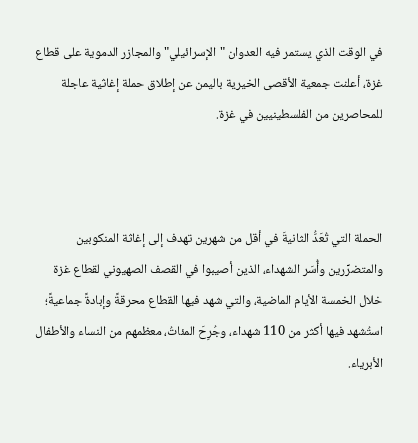في الوقت الذي يستمر فيه العدوان "الإسرائيلي" والمجازر الدموية على قطاع غزة، أعلنت جمعية الأقصى الخيرية باليمن عن إطلاق حملة إغاثية عاجلة للمحاصرين من الفلسطينيين في غزة.



الحملة التي تُعَدُّ الثانيةَ في أقل من شهرين تهدف إلى إغاثة المنكوبين والمتضرِّرين وأُسَر الشهداء، الذين أصيبوا في القصف الصهيوني لقطاع غزة خلال الخمسة الأيام الماضية، والتي شهد فيها القطاع محرقةً وإبادةً جماعيةً؛ استُشهد فيها أكثر من 110 شهداء، وجُرِحَ المئاتُ، معظمهم من النساء والأطفال الأبرياء.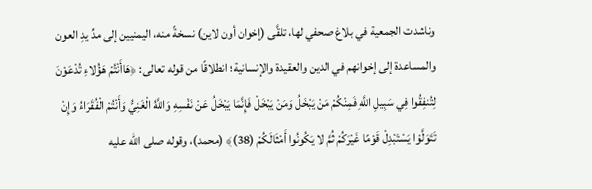وناشدت الجمعية في بلاغ صحفي لها، تلقَّى (إخوان أون لاين) نسخةً منه، اليمنيين إلى مدِّ يدِ العون والمساعدة إلى إخوانهم في الدين والعقيدة والإنسانية؛ انطلاقًا من قوله تعالى: ﴿هَاأَنْتُمْ هَؤُلاءِ تُدْعَوْنَ لِتُنفِقُوا فِي سَبِيلِ اللَّهِ فَمِنْكُمْ مَنْ يَبْخَلُ وَمَنْ يَبْخَلْ فَإِنَّمَا يَبْخَلُ عَنْ نَفْسِهِ وَاللَّهُ الْغَنِيُّ وَأَنْتُمْ الْفُقَرَاءُ وَإِنْ تَتَوَلَّوْا يَسْتَبْدِلْ قَوْمًا غَيْرَكُمْ ثُمَّ لا يَكُونُوا أَمْثَالَكُمْ (38)﴾ (محمد)، وقوله صلى الله عليه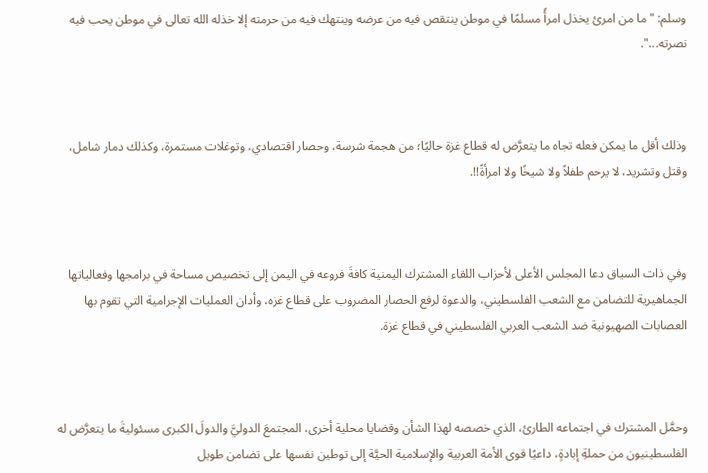وسلم: "ما من امرئ يخذل امرأً مسلمًا في موطن ينتقص فيه من عرضه وينتهك فيه من حرمته إلا خذله الله تعالى في موطن يحب فيه نصرته...".



وذلك أقل ما يمكن فعله تجاه ما يتعرَّض له قطاع غزة حاليًا؛ من هجمة شرسة، وحصار اقتصادي، وتوغلات مستمرة، وكذلك دمار شامل، وقتل وتشريد، لا يرحم طفلاً ولا شيخًا ولا امرأةً!!.



وفي ذات السياق دعا المجلس الأعلى لأحزاب اللقاء المشترك اليمنية كافةَ فروعه في اليمن إلى تخصيص مساحة في برامجها وفعالياتها الجماهيرية للتضامن مع الشعب الفلسطيني، والدعوة لرفع الحصار المضروب على قطاع غزه، وأدان العمليات الإجرامية التي تقوم بها العصابات الصهيونية ضد الشعب العربي الفلسطيني في قطاع غزة.



وحمَّل المشترك في اجتماعه الطارئ، الذي خصصه لهذا الشأن وقضايا محلية أخرى، المجتمعَ الدوليَّ والدولَ الكبرى مسئوليةَ ما يتعرَّض له الفلسطينيون من حملةِ إبادةٍ، داعيًا قوى الأمة العربية والإسلامية الحيَّة إلى توطين نفسها على تضامن طويل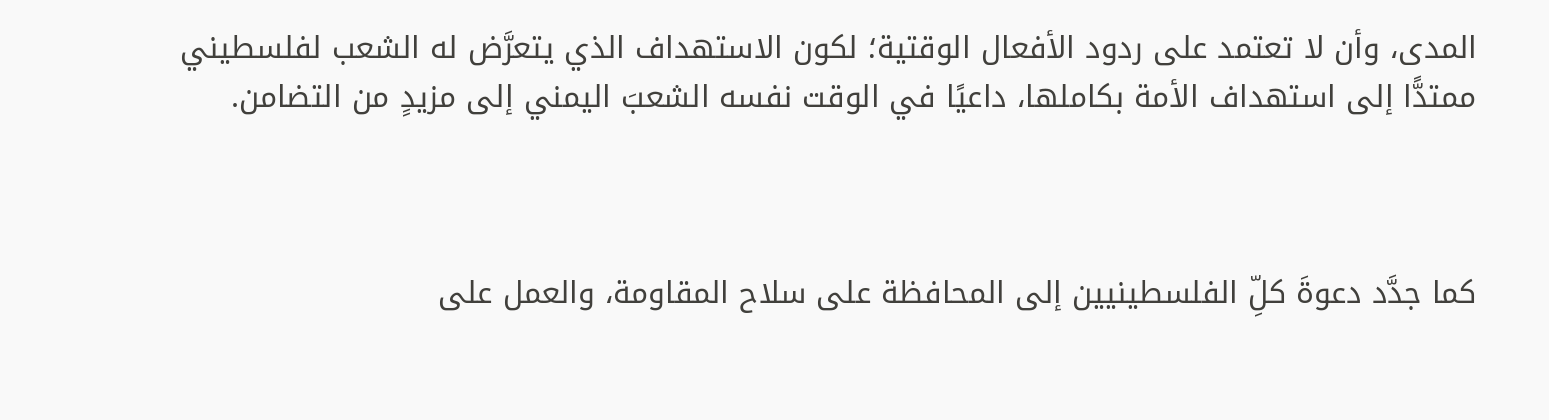المدى، وأن لا تعتمد على ردود الأفعال الوقتية؛ لكون الاستهداف الذي يتعرَّض له الشعب لفلسطيني ممتدًّا إلى استهداف الأمة بكاملها، داعيًا في الوقت نفسه الشعبَ اليمني إلى مزيدٍ من التضامن.



كما جدَّد دعوةَ كلِّ الفلسطينيين إلى المحافظة على سلاح المقاومة، والعمل على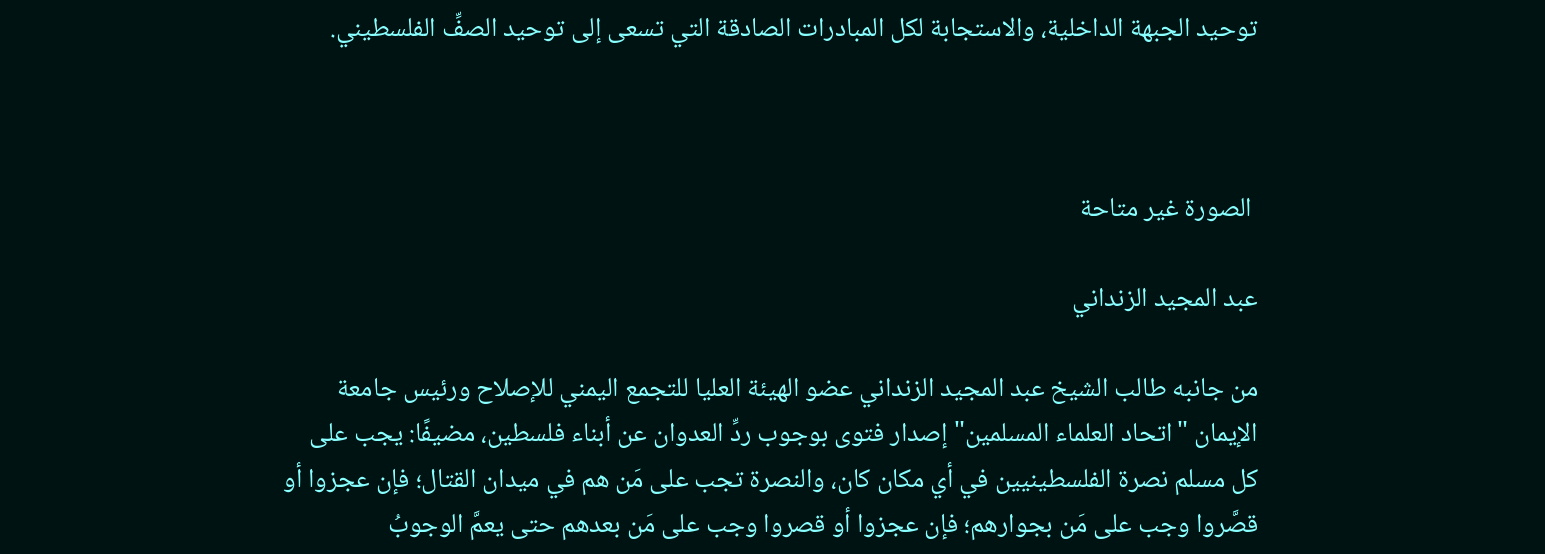توحيد الجبهة الداخلية، والاستجابة لكل المبادرات الصادقة التي تسعى إلى توحيد الصفِّ الفلسطيني.



 الصورة غير متاحة

عبد المجيد الزنداني

من جانبه طالب الشيخ عبد المجيد الزنداني عضو الهيئة العليا للتجمع اليمني للإصلاح ورئيس جامعة الإيمان "اتحاد العلماء المسلمين" إصدار فتوى بوجوب ردِّ العدوان عن أبناء فلسطين، مضيفًا: يجب على كل مسلم نصرة الفلسطينيين في أي مكان كان، والنصرة تجب على مَن هم في ميدان القتال؛ فإن عجزوا أو قصَّروا وجب على مَن بجوارهم؛ فإن عجزوا أو قصروا وجب على مَن بعدهم حتى يعمَّ الوجوبُ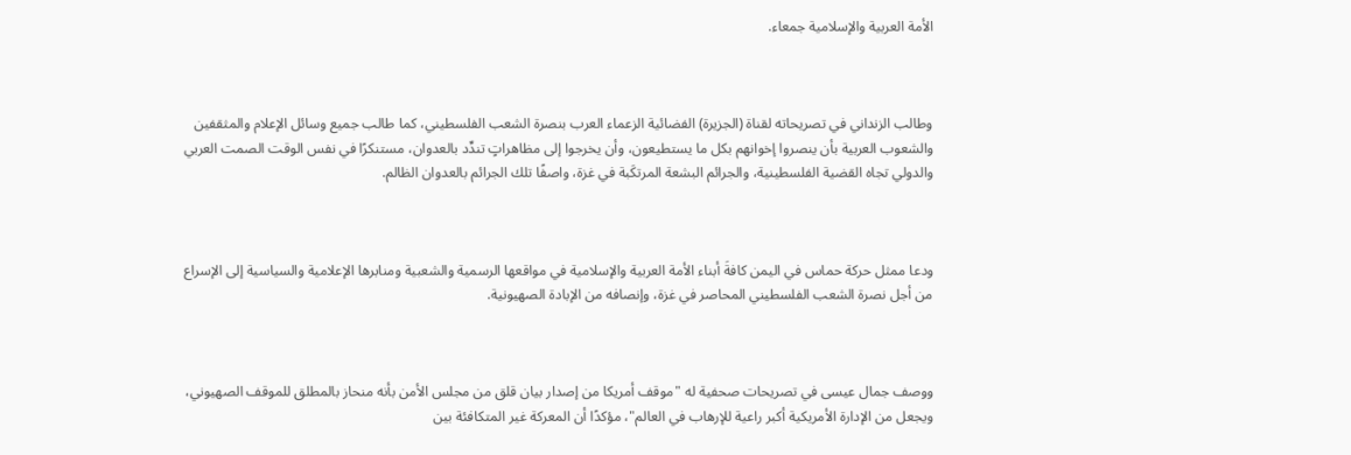الأمة العربية والإسلامية جمعاء.



وطالب الزنداني في تصريحاته لقناة (الجزيرة) الفضائية الزعماء العرب بنصرة الشعب الفلسطيني، كما طالب جميع وسائل الإعلام والمثقفين والشعوب العربية بأن ينصروا إخوانهم بكل ما يستطيعون، وأن يخرجوا إلى مظاهراتٍ تندِّد بالعدوان، مستنكرًا في نفس الوقت الصمت العربي والدولي تجاه القضية الفلسطينية، والجرائم البشعة المرتكَبة في غزة، واصفًا تلك الجرائم بالعدوان الظالم.



ودعا ممثل حركة حماس في اليمن كافةَ أبناء الأمة العربية والإسلامية في مواقعها الرسمية والشعبية ومنابرها الإعلامية والسياسية إلى الإسراع من أجل نصرة الشعب الفلسطيني المحاصر في غزة، وإنصافه من الإبادة الصهيونية.



ووصف جمال عيسى في تصريحات صحفية له "موقف أمريكا من إصدار بيان قلق من مجلس الأمن بأنه منحاز بالمطلق للموقف الصهيوني، ويجعل من الإدارة الأمريكية أكبر راعية للإرهاب في العالم"، مؤكدًا أن المعركة غير المتكافئة بين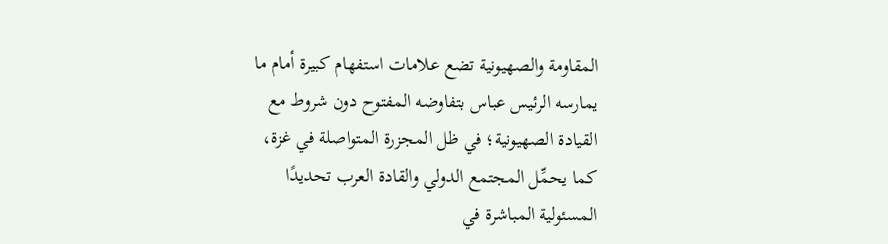المقاومة والصهيونية تضع علامات استفهام كبيرة أمام ما يمارسه الرئيس عباس بتفاوضه المفتوح دون شروط مع القيادة الصهيونية؛ في ظل المجزرة المتواصلة في غزة، كما يحمِّل المجتمع الدولي والقادة العرب تحديدًا المسئولية المباشرة في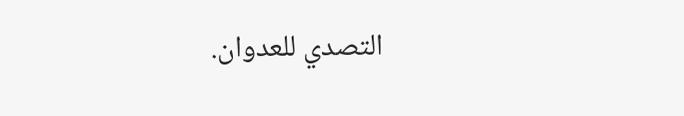التصدي للعدوان.